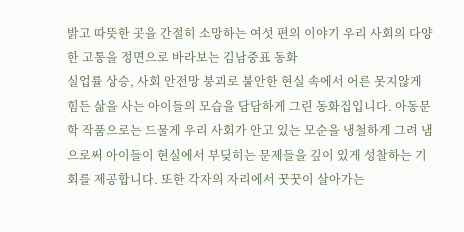밝고 따뜻한 곳을 간절히 소망하는 여섯 편의 이야기 우리 사회의 다양한 고통을 정면으로 바라보는 김남중표 동화
실업률 상승, 사회 안전망 붕괴로 불안한 현실 속에서 어른 못지않게 힘든 삶을 사는 아이들의 모습을 담담하게 그린 동화집입니다. 아동문학 작품으로는 드물게 우리 사회가 안고 있는 모순을 냉철하게 그려 냄으로써 아이들이 현실에서 부딪히는 문제들을 깊이 있게 성찰하는 기회를 제공합니다. 또한 각자의 자리에서 꿋꿋이 살아가는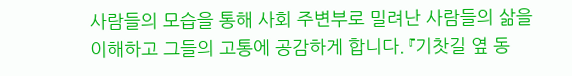사람들의 모습을 통해 사회 주변부로 밀려난 사람들의 삶을 이해하고 그들의 고통에 공감하게 합니다. 『기찻길 옆 동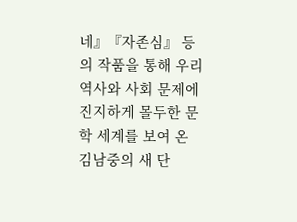네』『자존심』 등의 작품을 통해 우리 역사와 사회 문제에 진지하게 몰두한 문학 세계를 보여 온 김남중의 새 단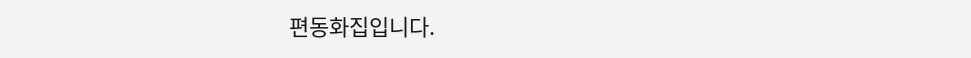편동화집입니다.